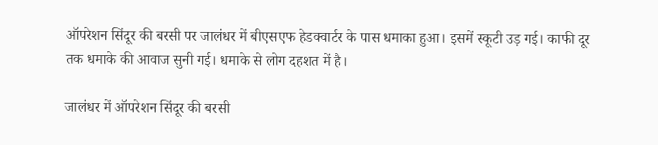ऑपरेशन सिंदूर की बरसी पर जालंधर में बीएसएफ हेडक्वार्टर के पास धमाका हुआ। इसमें स्कूटी उड़ गई। काफी दूर तक धमाके की आवाज सुनी गई। धमाके से लोग दहशत में है।

जालंधर में ऑपरेशन सिंदूर की बरसी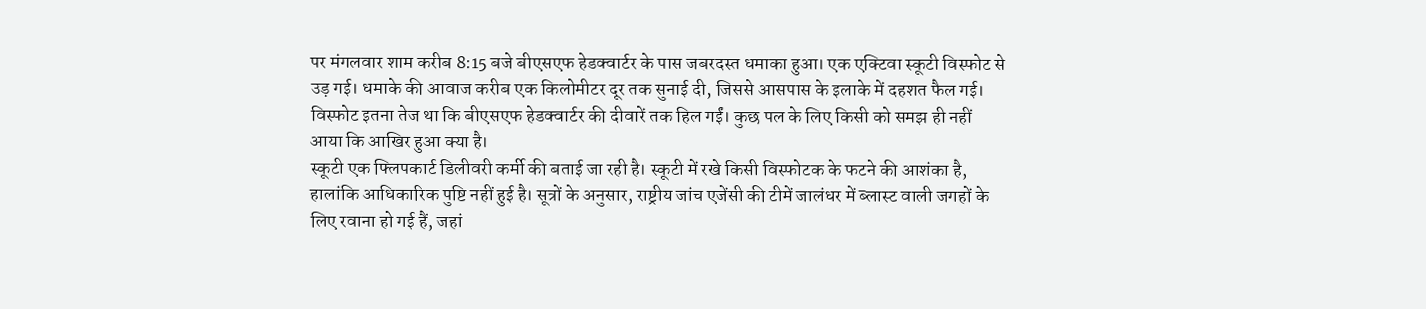पर मंगलवार शाम करीब 8:15 बजे बीएसएफ हेडक्वार्टर के पास जबरदस्त धमाका हुआ। एक एक्टिवा स्कूटी विस्फोट से उड़ गई। धमाके की आवाज करीब एक किलोमीटर दूर तक सुनाई दी, जिससे आसपास के इलाके में दहशत फैल गई। विस्फोट इतना तेज था कि बीएसएफ हेडक्वार्टर की दीवारें तक हिल गईं। कुछ पल के लिए किसी को समझ ही नहीं आया कि आखिर हुआ क्या है।
स्कूटी एक फ्लिपकार्ट डिलीवरी कर्मी की बताई जा रही है। स्कूटी में रखे किसी विस्फोटक के फटने की आशंका है, हालांकि आधिकारिक पुष्टि नहीं हुई है। सूत्रों के अनुसार, राष्ट्रीय जांच एजेंसी की टीमें जालंधर में ब्लास्ट वाली जगहों के लिए रवाना हो गई हैं, जहां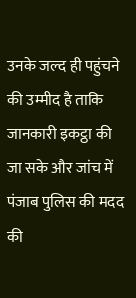उनके जल्द ही पहुंचने की उम्मीद है ताकि जानकारी इकट्ठा की जा सके और जांच में पंजाब पुलिस की मदद की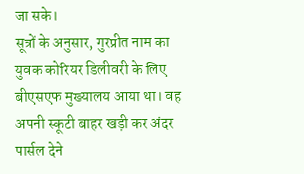जा सके।
सूत्रों के अनुसार, गुरप्रीत नाम का युवक कोरियर डिलीवरी के लिए बीएसएफ मुख्यालय आया था। वह अपनी स्कूटी बाहर खड़ी कर अंदर पार्सल देने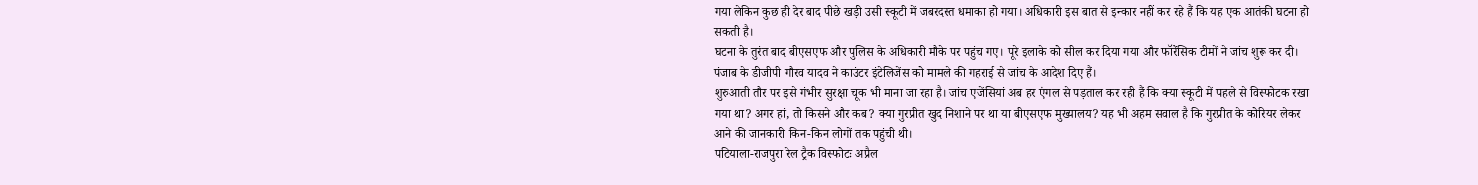गया लेकिन कुछ ही देर बाद पीछे खड़ी उसी स्कूटी में जबरदस्त धमाका हो गया। अधिकारी इस बात से इन्कार नहीं कर रहे हैं कि यह एक आतंकी घटना हो सकती है।
घटना के तुरंत बाद बीएसएफ और पुलिस के अधिकारी मौके पर पहुंच गए। पूरे इलाके को सील कर दिया गया और फॉरेंसिक टीमों ने जांच शुरू कर दी। पंजाब के डीजीपी गौरव यादव ने काउंटर इंटेलिजेंस को मामले की गहराई से जांच के आदेश दिए हैं।
शुरुआती तौर पर इसे गंभीर सुरक्षा चूक भी माना जा रहा है। जांच एजेंसियां अब हर एंगल से पड़ताल कर रही हैं कि क्या स्कूटी में पहले से विस्फोटक रखा गया था? अगर हां, तो किसने और कब? क्या गुरप्रीत खुद निशाने पर था या बीएसएफ मुख्यालय? यह भी अहम सवाल है कि गुरप्रीत के कोरियर लेकर आने की जानकारी किन-किन लोगों तक पहुंची थी।
पटियाला-राजपुरा रेल ट्रैक विस्फोटः अप्रैल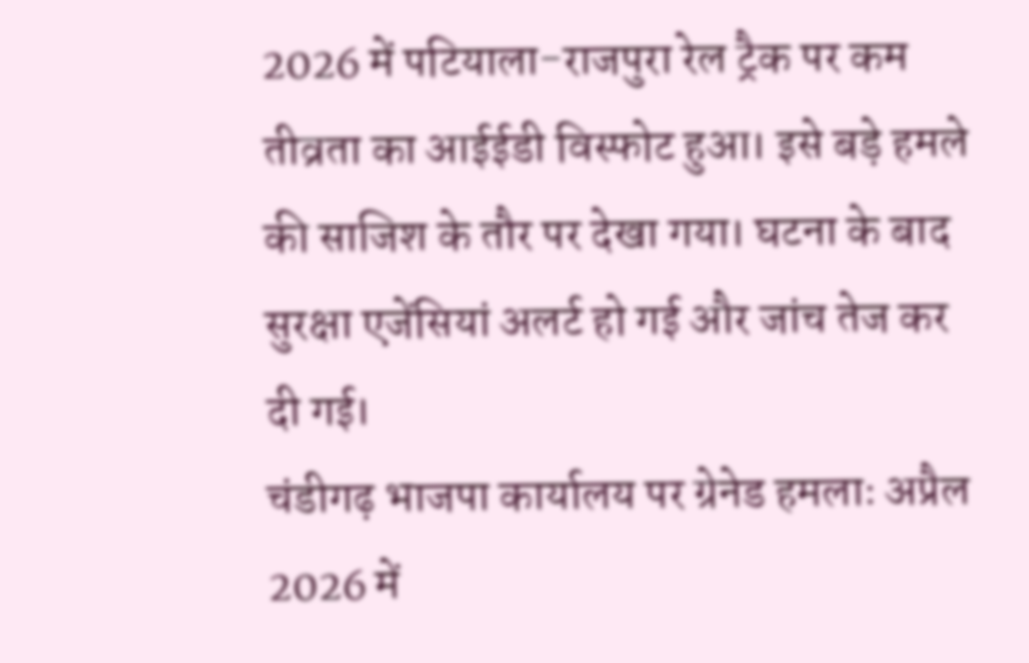2026 में पटियाला-राजपुरा रेल ट्रैक पर कम तीव्रता का आईईडी विस्फोट हुआ। इसे बड़े हमले की साजिश के तौर पर देखा गया। घटना के बाद सुरक्षा एजेंसियां अलर्ट हो गई और जांच तेज कर दी गई।
चंडीगढ़ भाजपा कार्यालय पर ग्रेनेड हमलाः अप्रैल 2026 में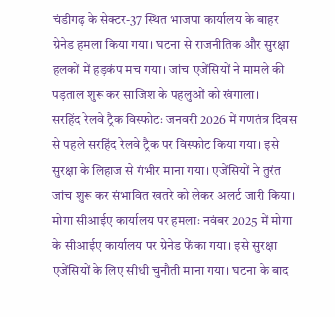चंडीगढ़ के सेक्टर-37 स्थित भाजपा कार्यालय के बाहर ग्रेनेड हमला किया गया। घटना से राजनीतिक और सुरक्षा हलकों में हड़कंप मच गया। जांच एजेंसियों ने मामले की पड़ताल शुरू कर साजिश के पहलुओं को खंगाला।
सरहिंद रेलवे ट्रैक विस्फोटः जनवरी 2026 में गणतंत्र दिवस से पहले सरहिंद रेलवे ट्रैक पर विस्फोट किया गया। इसे सुरक्षा के लिहाज से गंभीर माना गया। एजेंसियों ने तुरंत जांच शुरू कर संभावित खतरे को लेकर अलर्ट जारी किया।
मोगा सीआईए कार्यालय पर हमलाः नवंबर 2025 में मोगा के सीआईए कार्यालय पर ग्रेनेड फेंका गया। इसे सुरक्षा एजेंसियों के लिए सीधी चुनौती माना गया। घटना के बाद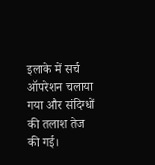इलाके में सर्च ऑपरेशन चलाया गया और संदिग्धों की तलाश तेज की गई।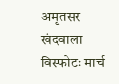अमृतसर खंदवाला विस्फोटः मार्च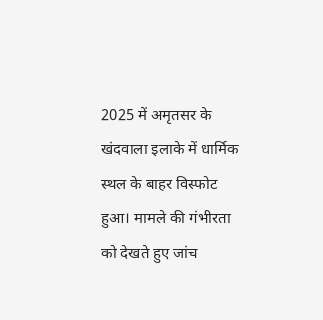2025 में अमृतसर के खंदवाला इलाके में धार्मिक स्थल के बाहर विस्फोट हुआ। मामले की गंभीरता को देखते हुए जांच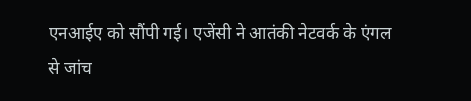एनआईए को सौंपी गई। एजेंसी ने आतंकी नेटवर्क के एंगल से जांच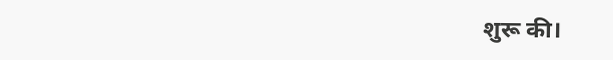शुरू की।